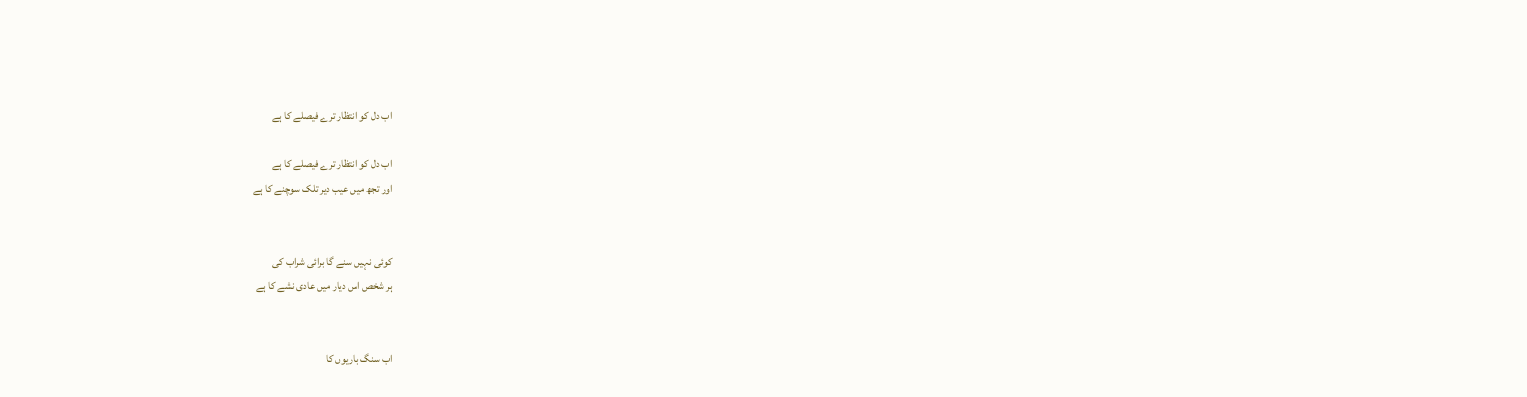اب دل کو انتظار ترے فیصلے کا ہے

اب دل کو انتظار ترے فیصلے کا ہے
اور تجھ میں عیب دیر تلک سوچنے کا ہے


کوئی نہیں سنے گا برائی شراب کی
ہر شخص اس دیار میں عادی نشے کا ہے


اب سنگ باریوں کا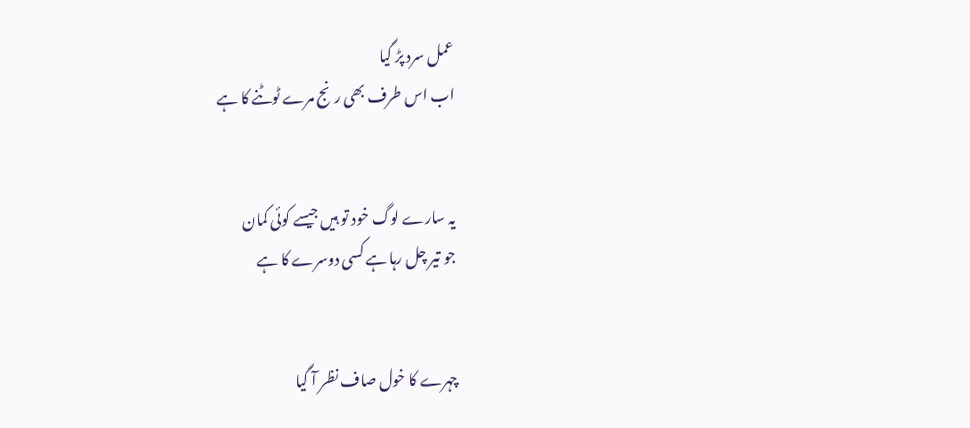عمل سرد پڑ گیا
اب اس طرف بھی رنج مرے ٹوٹنے کا ہے


یہ سارے لوگ خود تو ہیں جیسے کوئی کمان
جو تیر چل رہا ہے کسی دوسرے کا ہے


چہرے کا خول صاف نظر آ گیا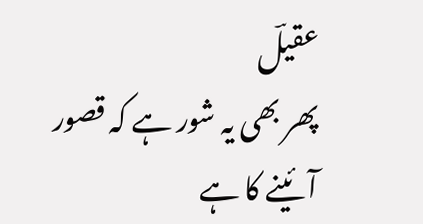عقیلؔ
پھر بھی یہ شور ہے کہ قصور آئینے کا ہے